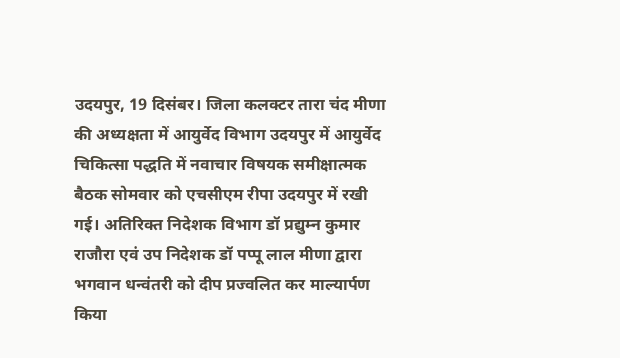उदयपुर, 19 दिसंबर। जिला कलक्टर तारा चंद मीणा की अध्यक्षता में आयुर्वेद विभाग उदयपुर में आयुर्वेद चिकित्सा पद्धति में नवाचार विषयक समीक्षात्मक बैठक सोमवार को एचसीएम रीपा उदयपुर में रखी गई। अतिरिक्त निदेशक विभाग डॉ प्रद्युम्न कुमार राजौरा एवं उप निदेशक डॉ पप्पू लाल मीणा द्वारा भगवान धन्वंतरी को दीप प्रज्वलित कर माल्यार्पण किया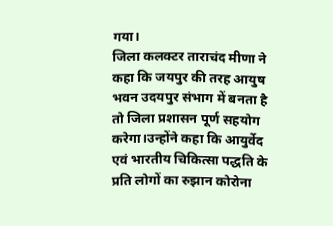गया।
जिला कलक्टर ताराचंद मीणा ने कहा कि जयपुर की तरह आयुष भवन उदयपुर संभाग में बनता है तो जिला प्रशासन पूर्ण सहयोग करेगा।उन्होंने कहा कि आयुर्वेद एवं भारतीय चिकित्सा पद्धति के प्रति लोगों का रुझान कोरोना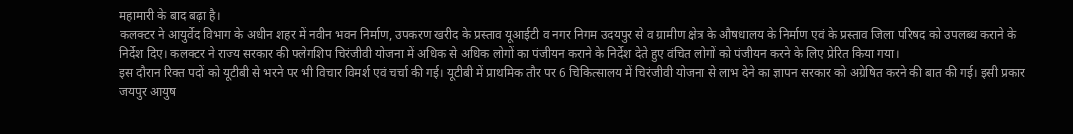महामारी के बाद बढ़ा है।
कलक्टर ने आयुर्वेद विभाग के अधीन शहर में नवीन भवन निर्माण, उपकरण खरीद के प्रस्ताव यूआईटी व नगर निगम उदयपुर से व ग्रामीण क्षेत्र के औषधालय के निर्माण एवं के प्रस्ताव जिला परिषद को उपलब्ध कराने के निर्देश दिए। कलक्टर ने राज्य सरकार की फ्लेगशिप चिरंजीवी योजना में अधिक से अधिक लोगों का पंजीयन कराने के निर्देश देते हुए वंचित लोगों को पंजीयन करने के लिए प्रेरित किया गया।
इस दौरान रिक्त पदों को यूटीबी से भरने पर भी विचार विमर्श एवं चर्चा की गई। यूटीबी में प्राथमिक तौर पर 6 चिकित्सालय में चिरंजीवी योजना से लाभ देने का ज्ञापन सरकार को अग्रेषित करने की बात की गई। इसी प्रकार जयपुर आयुष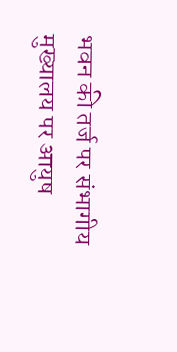भवन की तर्ज पर संभागीय मुख्यालय पर आयुष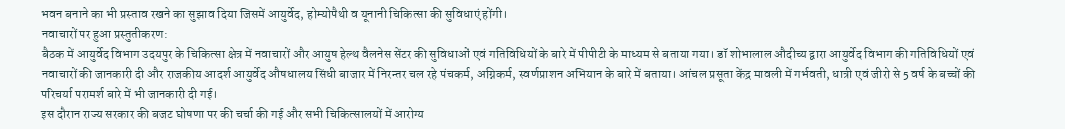भवन बनाने का भी प्रस्ताव रखने का सुझाव दिया जिसमें आयुर्वेद, होम्योपैथी व यूनानी चिकित्सा की सुविधाएं होंगी।
नवाचारों पर हुआ प्रस्तुतीकरण:
बैठक में आयुर्वेद विभाग उदयपुर के चिकित्सा क्षेत्र में नवाचारों और आयुष हेल्थ वैलनेस सेंटर की सुविधाओं एवं गतिविधियों के बारे में पीपीटी के माध्यम से बताया गया। डॉ शोभालाल औदीच्य द्वारा आयुर्वेद विभाग की गतिविधियों एवं नवाचारों की जानकारी दी और राजकीय आदर्श आयुर्वेद औषधालय सिंधी बाजार में निरन्तर चल रहे पंचकर्म, अग्निकर्म, स्वर्णप्राशन अभियान के बारे में बताया। आंचल प्रसूता केंद्र मावली में गर्भवती, धात्री एवं जीरो से 5 वर्ष के बच्चों की परिचर्या परामर्श बारे में भी जानकारी दी गई।
इस दौरान राज्य सरकार की बजट घोषणा पर की चर्चा की गई और सभी चिकित्सालयों में आरोग्य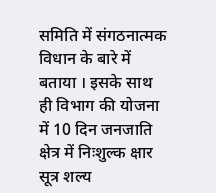समिति में संगठनात्मक विधान के बारे में बताया । इसके साथ ही विभाग की योजना में 10 दिन जनजाति क्षेत्र में निःशुल्क क्षार सूत्र शल्य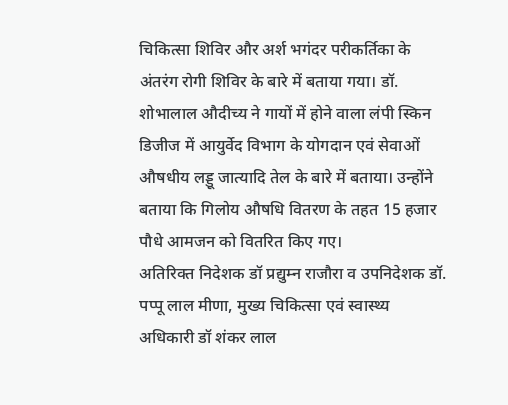चिकित्सा शिविर और अर्श भगंदर परीकर्तिका के अंतरंग रोगी शिविर के बारे में बताया गया। डॉ. शोभालाल औदीच्य ने गायों में होने वाला लंपी स्किन डिजीज में आयुर्वेद विभाग के योगदान एवं सेवाओं औषधीय लड्डू जात्यादि तेल के बारे में बताया। उन्होंने बताया कि गिलोय औषधि वितरण के तहत 15 हजार पौधे आमजन को वितरित किए गए।
अतिरिक्त निदेशक डॉ प्रद्युम्न राजौरा व उपनिदेशक डॉ. पप्पू लाल मीणा, मुख्य चिकित्सा एवं स्वास्थ्य अधिकारी डॉ शंकर लाल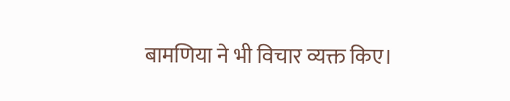बामणिया ने भी विचार व्यक्त किए।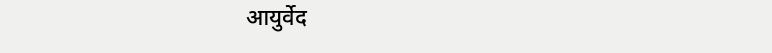आयुर्वेद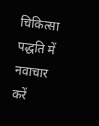चिकित्सा पद्धति में नवाचार करें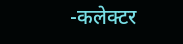-कलेक्टर